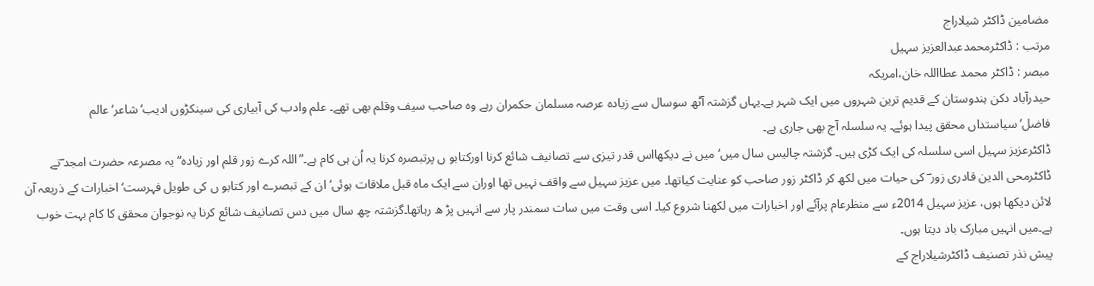مضامین ڈاکٹر شیلاراج
مرتب : ڈاکٹرمحمدعبدالعزیز سہیل
مبصر : ڈاکٹر محمد عطااللہ خان،امریکہ
حیدرآباد دکن ہندوستان کے قدیم ترین شہروں میں ایک شہر ہے۔یہاں گزشتہ آٹھ سوسال سے زیادہ عرصہ مسلمان حکمران رہے وہ صاحب سیف وقلم بھی تھے۔ علم وادب کی آبیاری کی سینکڑوں ادیب‘شاعر‘عالم فاضل‘سیاستداں محقق پیدا ہوئے۔ یہ سلسلہ آج بھی جاری ہے۔
ڈاکٹرعزیز سہیل اسی سلسلہ کی ایک کڑی ہیں۔ گزشتہ چالیس سال میں‘میں نے دیکھااس قدر تیزی سے تصانیف شائع کرنا اورکتابو ں پرتبصرہ کرنا یہ اُن ہی کام ہے۔”اللہ کرے زور قلم اور زیادہ“ یہ مصرعہ حضرت امجد ؔنے ڈاکٹرمحی الدین قادری زور ؔ کی حیات میں لکھ کر ڈاکٹر زور صاحب کو عنایت کیاتھا۔ میں عزیز سہیل سے واقف نہیں تھا اوران سے ایک ماہ قبل ملاقات ہوئی‘ ان کے تبصرے اور کتابو ں کی طویل فہرست‘اخبارات کے ذریعہ آن لائن دیکھا ہوں، عزیز سہیل 2014ء سے منظرعام پرآئے اور اخبارات میں لکھنا شروع کیا۔ اسی وقت میں سات سمندر پار سے انہیں پڑ ھ رہاتھا۔گزشتہ چھ سال میں دس تصانیف شائع کرنا یہ نوجوان محقق کا کام بہت خوب ہے۔میں انہیں مبارک باد دیتا ہوں۔
پیش نذر تصنیف ڈاکٹرشیلاراج کے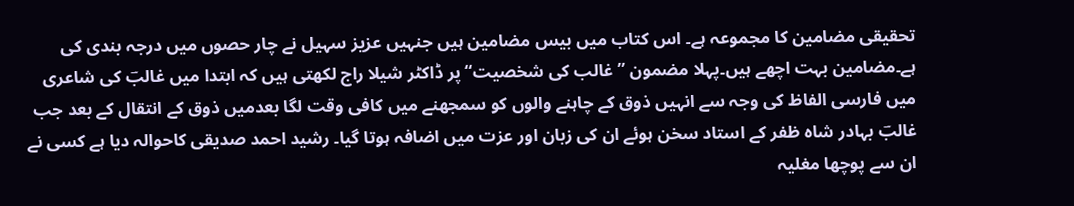تحقیقی مضامین کا مجموعہ ہے۔ اس کتاب میں بیس مضامین ہیں جنہیں عزیز سہیل نے چار حصوں میں درجہ بندی کی ہے۔مضامین بہت اچھے ہیں۔پہلا مضمون ”غالب کی شخصیت“پر ڈاکٹر شیلا راج لکھتی ہیں کہ ابتدا میں غالبؔ کی شاعری میں فارسی الفاظ کی وجہ سے انہیں ذوق کے چاہنے والوں کو سمجھنے میں کافی وقت لگا بعدمیں ذوق کے انتقال کے بعد جب غالبؔ بہادر شاہ ظفر کے استاد سخن ہوئے ان کی زبان اور عزت میں اضافہ ہوتا گیا۔ رشید احمد صدیقی کاحوالہ دیا ہے کسی نے ان سے پوچھا مغلیہ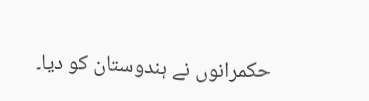حکمرانوں نے ہندوستان کو دیا۔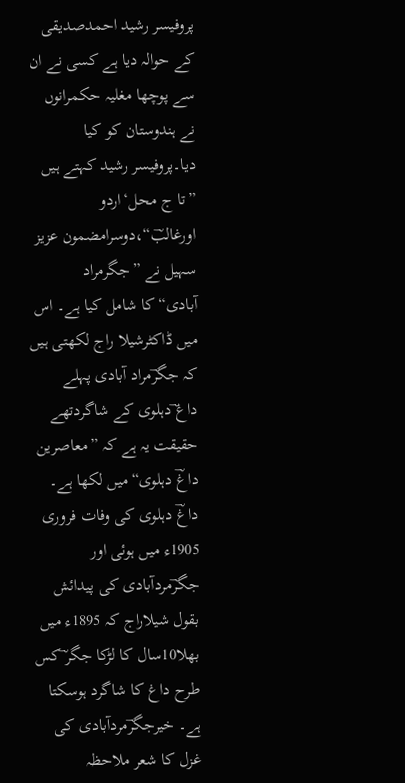پروفیسر رشید احمدصدیقی کے حوالہ دیا ہے کسی نے ان سے پوچھا مغلیہ حکمرانوں نے ہندوستان کو کیا دیا۔پروفیسر رشید کہتے ہیں ”تا ج محل‘اردو اورغالبؔ“،دوسرامضمون عزیز سہیل نے ”جگرمراد آبادی“کا شامل کیا ہے۔ اس میں ڈاکٹرشیلا راج لکھتی ہیں کہ جگرؔمراد آبادی پہلے داغ ؔدہلوی کے شاگردتھے حقیقت یہ ہے کہ ”معاصرین داغؔ دہلوی“میں لکھا ہے۔ داغؔ دہلوی کی وفات فروری 1905ء میں ہوئی اور جگرؔمردآبادی کی پیدائش بقول شیلاراج کہ 1895ء میں بھلا10سال کا لڑکا جگر ؔکس طرح داغ کا شاگرد ہوسکتا ہے۔ خیرجگرؔمردآبادی کی غزل کا شعر ملاحظہ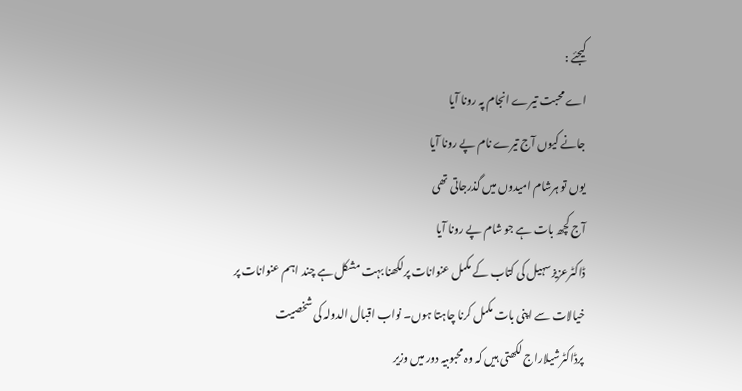کیجئے :
اے محبت تیرے انجام پہ رونا آیا
جانے کیوں آج تیرے نام پے رونا آیا
یوں تو ہرشام امیدوں میں گذرجاتی تھی
آج کچھ بات ہے جو شام پے رونا آیا
ڈاکٹرعزیزسہیل کی کتاب کے مکمل عنوانات پرلکھنا بہت مشکل ہے چند اہم عنوانات پر خیالات سے اپنی بات مکمل کرنا چاہتا ہوں۔ نواب اقبال الدولہ کی شخصیت پرڈاکٹرشیلاراج لکھتی ہیں کہ وہ محبوبیہ دور میں وزیر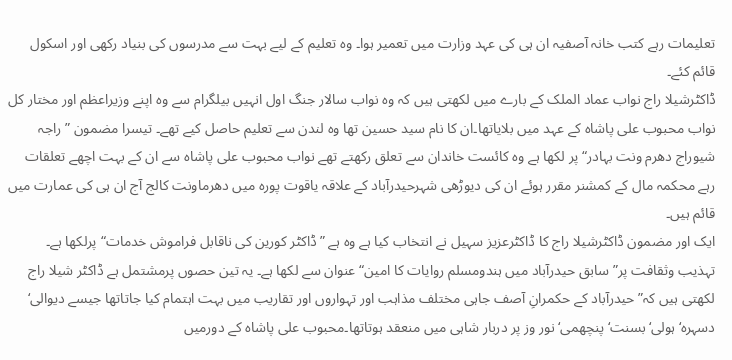تعلیمات رہے کتب خانہ آصفیہ ان ہی کی عہد وزارت میں تعمیر ہوا۔ وہ تعلیم کے لیے بہت سے مدرسوں کی بنیاد رکھی اور اسکول قائم کئے۔
ڈاکٹرشیلا راج نواب عماد الملک کے بارے میں لکھتی ہیں کہ وہ نواب سالار جنگ اول انہیں بیلگرام سے وہ اپنے وزیراعظم اور مختار کل نواب محبوب علی پاشاہ کے عہد میں بلایاتھا۔ان کا نام سید حسین تھا وہ لندن سے تعلیم حاصل کیے تھے۔ تیسرا مضمون ”راجہ شیوراج دھرم ونت بہادر“ پر لکھا ہے وہ کائست خاندان سے تعلق رکھتے تھے نواب محبوب علی پاشاہ سے ان کے بہت اچھے تعلقات رہے محکمہ مال کے کمشنر مقرر ہوئے ان کی دیوڑھی شہرحیدرآباد کے علاقہ یاقوت پورہ میں دھرماونت کالج آج ان ہی کی عمارت میں قائم ہیں۔
ایک اور مضمون ڈاکٹرشیلا راج کا ڈاکٹرعزیز سہیل نے انتخاب کیا ہے وہ ہے ”ڈاکٹر کورین کی ناقابل فراموش خدمات“پرلکھا ہے۔ تہذیب وثقافت پر”سابق حیدرآباد میں ہندومسلم روایات کا امین“ عنوان سے لکھا ہے۔ یہ تین حصوں پرمشتمل ہے ڈاکٹر شیلا راج لکھتی ہیں کہ”حیدرآباد کے حکمرانِ آصف جاہی مختلف مذاہب اور تہواروں اور تقاریب میں بہت اہتمام کیا جاتاتھا جیسے دیوالی‘ دسہرہ‘ ہولی‘بسنت‘پنچھمی‘ نور وز پر دربار شاہی میں منعقد ہوتاتھا۔محبوب علی پاشاہ کے دورمیں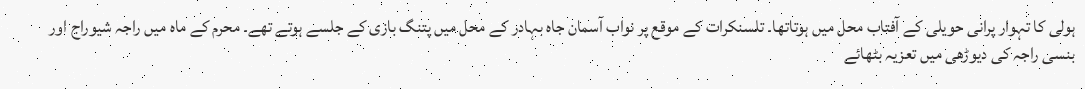ہولی کا تہوار پرانی حویلی کے آفتاب محل میں ہوتاتھا۔ تلسنکرات کے موقع پر نواب آسمان جاہ بہادر کے محل میں پتنگ بازی کے جلسے ہوتے تھے۔ محرم کے ماہ میں راجہ شیوراج اور بنسی راجہ کی دیوڑھی میں تعزیہ بٹھائے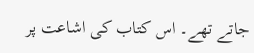جاتے تھے۔ اس کتاب کی اشاعت پر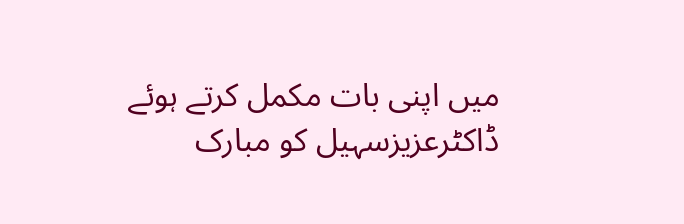میں اپنی بات مکمل کرتے ہوئے ڈاکٹرعزیزسہیل کو مبارک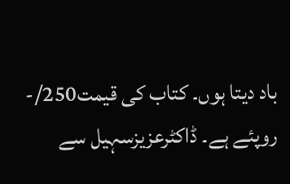باد دیتا ہوں۔ کتاب کی قیمت250/- روپئے ہے۔ ڈاکٹرعزیزسہیل سے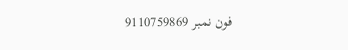فون نمبر 9110759869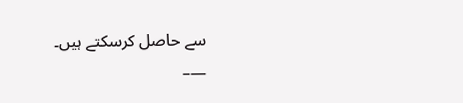سے حاصل کرسکتے ہیں۔
—–